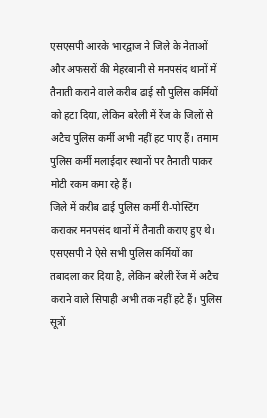एसएसपी आरके भारद्वाज ने जिले के नेताओं और अफसरों की मेहरबानी से मनपसंद थानों में तैनाती कराने वाले करीब ढाई सौ पुलिस कर्मियों को हटा दिया, लेकिन बरेली में रेंज के जिलों से अटैच पुलिस कर्मी अभी नहीं हट पाए हैं। तमाम पुलिस कर्मी मलाईदार स्थानों पर तैनाती पाकर मोटी रकम कमा रहे हैं।
जिले में करीब ढाई पुलिस कर्मी री-पोस्टिंग कराकर मनपसंद थानों में तैनाती कराए हुए थे। एसएसपी ने ऐसे सभी पुलिस कर्मियों का तबादला कर दिया है, लेकिन बरेली रेंज में अटैच कराने वाले सिपाही अभी तक नहीं हटे हैं। पुलिस सूत्रों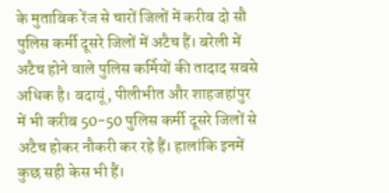के मुताबिक रेंज से चारों जिलों में करीब दो सौ पुलिस कर्मी दूसरे जिलों में अटैच हैं। बरेली में अटैच होने वाले पुलिस कर्मियों की तादाद सबसे अधिक है। बदायूं, पीलीभीत और शाहजहांपुर में भी करीब 50-50 पुलिस कर्मी दूसरे जिलों से अटैच होकर नौकरी कर रहे हैं। हालांकि इनमें कुछ सही केस भी हैं।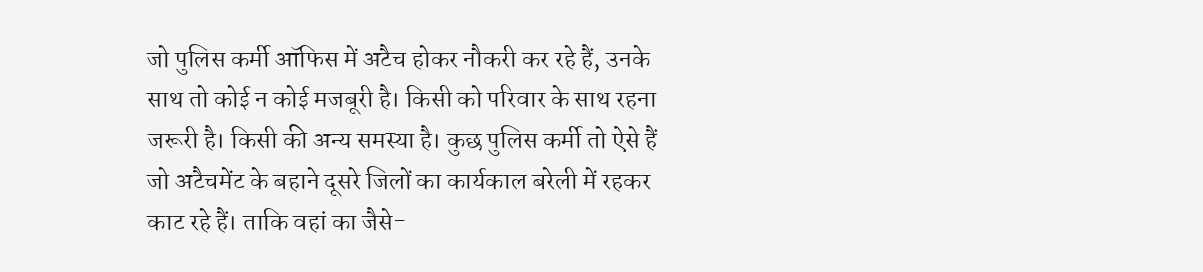जो पुलिस कर्मी ऑफिस में अटैच होकर नौकरी कर रहे हैं, उनके साथ तो कोई न कोई मजबूरी है। किसी को परिवार के साथ रहना जरूरी है। किसी की अन्य समस्या है। कुछ पुलिस कर्मी तो ऐसे हैं जो अटैचमेंट के बहाने दूसरे जिलों का कार्यकाल बरेली में रहकर काट रहे हैं। ताकि वहां का जैसे-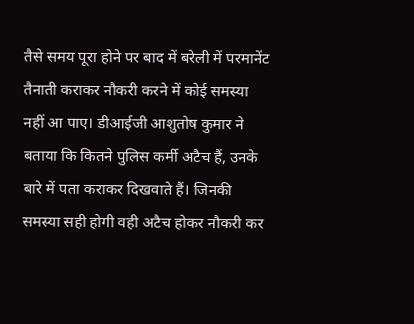तैसे समय पूरा होने पर बाद में बरेली में परमानेंट तैनाती कराकर नौकरी करने में कोई समस्या नहीं आ पाए। डीआईजी आशुतोष कुमार ने बताया कि कितने पुलिस कर्मी अटैच हैं, उनके बारे में पता कराकर दिखवाते हैं। जिनकी समस्या सही होगी वही अटैच होकर नौकरी कर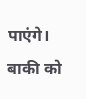पाएंगे। बाकी को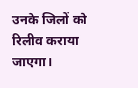उनके जिलों को रिलीव कराया जाएगा।